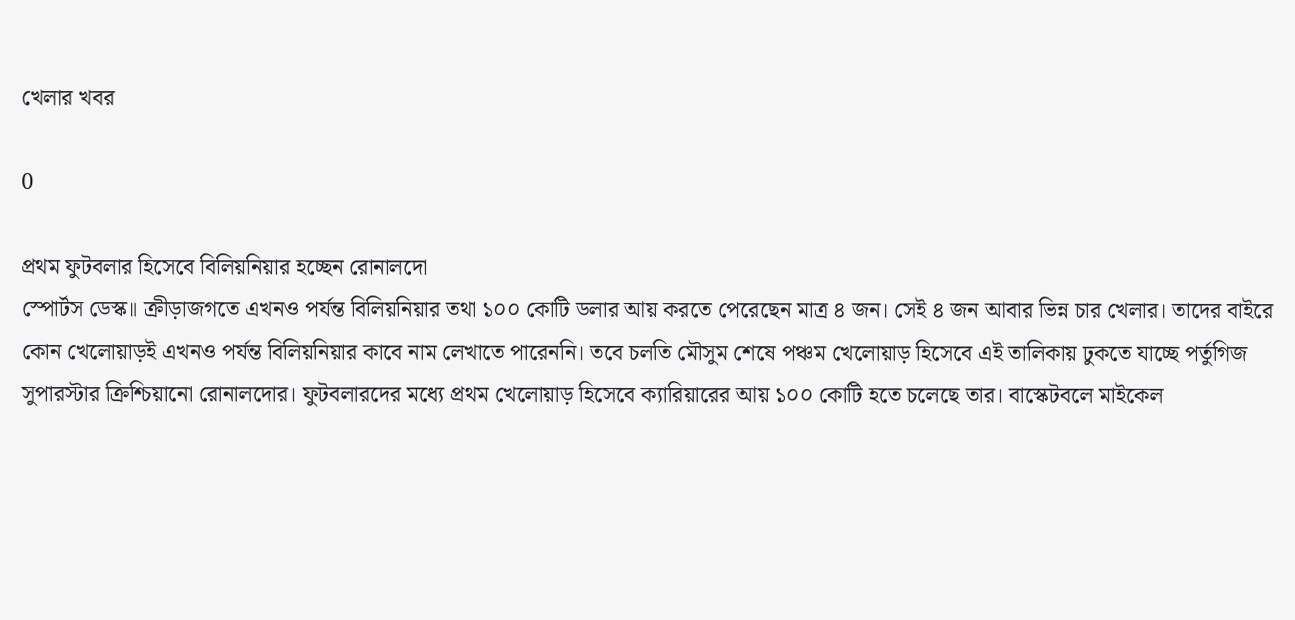খেলার খবর

0

প্রথম ফুটবলার হিসেবে বিলিয়নিয়ার হচ্ছেন রোনালদো
স্পোর্টস ডেস্ক॥ ক্রীড়াজগতে এখনও পর্যন্ত বিলিয়নিয়ার তথা ১০০ কোটি ডলার আয় করতে পেরেছেন মাত্র ৪ জন। সেই ৪ জন আবার ভিন্ন চার খেলার। তাদের বাইরে কোন খেলোয়াড়ই এখনও পর্যন্ত বিলিয়নিয়ার কাবে নাম লেখাতে পারেননি। তবে চলতি মৌসুম শেষে পঞ্চম খেলোয়াড় হিসেবে এই তালিকায় ঢুকতে যাচ্ছে পর্তুগিজ সুপারস্টার ক্রিশ্চিয়ানো রোনালদোর। ফুটবলারদের মধ্যে প্রথম খেলোয়াড় হিসেবে ক্যারিয়ারের আয় ১০০ কোটি হতে চলেছে তার। বাস্কেটবলে মাইকেল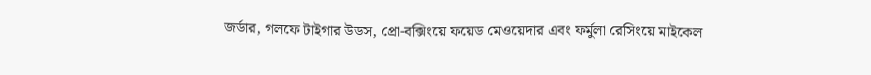জর্ডার, গলফে টাইগার উডস, প্রো-বক্সিংয়ে ফয়েড মেওয়েদার এবং ফর্মুলা রেসিংয়ে মাইকেল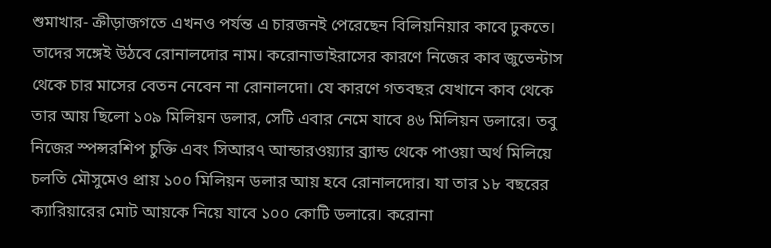শুমাখার- ক্রীড়াজগতে এখনও পর্যন্ত এ চারজনই পেরেছেন বিলিয়নিয়ার কাবে ঢুকতে। তাদের সঙ্গেই উঠবে রোনালদোর নাম। করোনাভাইরাসের কারণে নিজের কাব জুভেন্টাস থেকে চার মাসের বেতন নেবেন না রোনালদো। যে কারণে গতবছর যেখানে কাব থেকে তার আয় ছিলো ১০৯ মিলিয়ন ডলার, সেটি এবার নেমে যাবে ৪৬ মিলিয়ন ডলারে। তবু নিজের স্পন্সরশিপ চুক্তি এবং সিআর৭ আন্ডারওয়্যার ব্র্যান্ড থেকে পাওয়া অর্থ মিলিয়ে চলতি মৌসুমেও প্রায় ১০০ মিলিয়ন ডলার আয় হবে রোনালদোর। যা তার ১৮ বছরের ক্যারিয়ারের মোট আয়কে নিয়ে যাবে ১০০ কোটি ডলারে। করোনা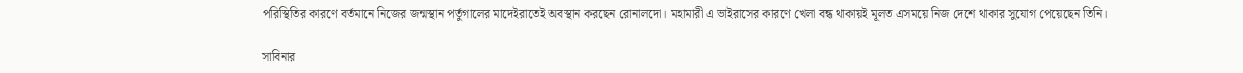পরিস্থিতির কারণে বর্তমানে নিজের জন্মস্থান পর্তুগালের মাদেইরাতেই অবস্থান করছেন রোনালদো। মহামারী এ ভাইরাসের কারণে খেলা বন্ধ থাকায়ই মূলত এসময়ে নিজ দেশে থাকার সুযোগ পেয়েছেন তিনি।

সাবিনার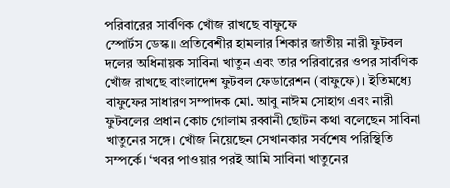পরিবারের সার্বণিক খোঁজ রাখছে বাফুফে
স্পোর্টস ডেস্ক॥ প্রতিবেশীর হামলার শিকার জাতীয় নারী ফুটবল দলের অধিনায়ক সাবিনা খাতুন এবং তার পরিবারের ওপর সার্বণিক খোঁজ রাখছে বাংলাদেশ ফুটবল ফেডারেশন (বাফুফে)। ইতিমধ্যে বাফুফের সাধারণ সম্পাদক মো. আবু নাঈম সোহাগ এবং নারী ফুটবলের প্রধান কোচ গোলাম রব্বানী ছোটন কথা বলেছেন সাবিনা খাতুনের সঙ্গে। খোঁজ নিয়েছেন সেখানকার সর্বশেষ পরিস্থিতি সম্পর্কে। ‘খবর পাওয়ার পরই আমি সাবিনা খাতুনের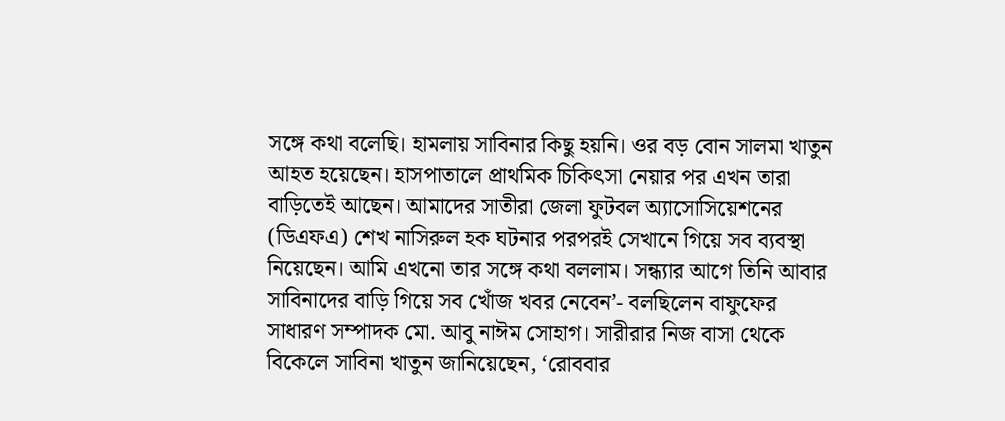সঙ্গে কথা বলেছি। হামলায় সাবিনার কিছু হয়নি। ওর বড় বোন সালমা খাতুন আহত হয়েছেন। হাসপাতালে প্রাথমিক চিকিৎসা নেয়ার পর এখন তারা বাড়িতেই আছেন। আমাদের সাতীরা জেলা ফুটবল অ্যাসোসিয়েশনের (ডিএফএ) শেখ নাসিরুল হক ঘটনার পরপরই সেখানে গিয়ে সব ব্যবস্থা নিয়েছেন। আমি এখনো তার সঙ্গে কথা বললাম। সন্ধ্যার আগে তিনি আবার সাবিনাদের বাড়ি গিয়ে সব খোঁজ খবর নেবেন’- বলছিলেন বাফুফের সাধারণ সম্পাদক মো. আবু নাঈম সোহাগ। সারীরার নিজ বাসা থেকে বিকেলে সাবিনা খাতুন জানিয়েছেন, ‘রোববার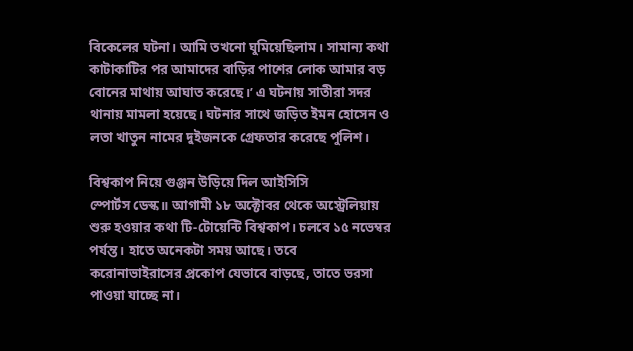বিকেলের ঘটনা। আমি তখনো ঘুমিয়েছিলাম। সামান্য কথা কাটাকাটির পর আমাদের বাড়ির পাশের লোক আমার বড় বোনের মাথায় আঘাত করেছে।’ এ ঘটনায় সাতীরা সদর থানায় মামলা হয়েছে। ঘটনার সাথে জড়িত ইমন হোসেন ও লতা খাতুন নামের দুইজনকে গ্রেফতার করেছে পুলিশ।

বিশ্বকাপ নিয়ে গুঞ্জন উড়িয়ে দিল আইসিসি
স্পোর্টস ডেস্ক॥ আগামী ১৮ অক্টোবর থেকে অস্ট্রেলিয়ায় শুরু হওয়ার কথা টি-টোয়েন্টি বিশ্বকাপ। চলবে ১৫ নভেম্বর পর্যন্ত। হাতে অনেকটা সময় আছে। তবে করোনাভাইরাসের প্রকোপ যেভাবে বাড়ছে, তাতে ভরসা পাওয়া যাচ্ছে না।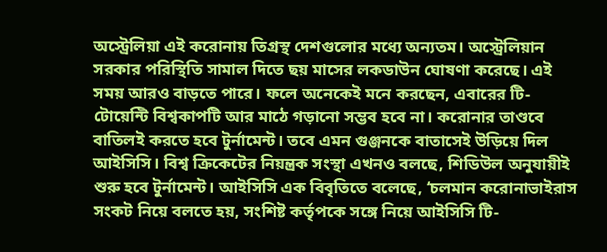অস্ট্রেলিয়া এই করোনায় তিগ্রস্থ দেশগুলোর মধ্যে অন্যতম। অস্ট্রেলিয়ান সরকার পরিস্থিতি সামাল দিতে ছয় মাসের লকডাউন ঘোষণা করেছে। এই সময় আরও বাড়তে পারে। ফলে অনেকেই মনে করছেন, এবারের টি-টোয়েন্টি বিশ্বকাপটি আর মাঠে গড়ানো সম্ভব হবে না। করোনার তাণ্ডবে বাতিলই করতে হবে টুর্নামেন্ট। তবে এমন গুঞ্জনকে বাতাসেই উড়িয়ে দিল আইসিসি। বিশ্ব ক্রিকেটের নিয়ন্ত্রক সংস্থা এখনও বলছে, শিডিউল অনুযায়ীই শুরু হবে টুর্নামেন্ট। আইসিসি এক বিবৃতিতে বলেছে, ‘চলমান করোনাভাইরাস সংকট নিয়ে বলতে হয়, সংশিষ্ট কর্তৃপকে সঙ্গে নিয়ে আইসিসি টি-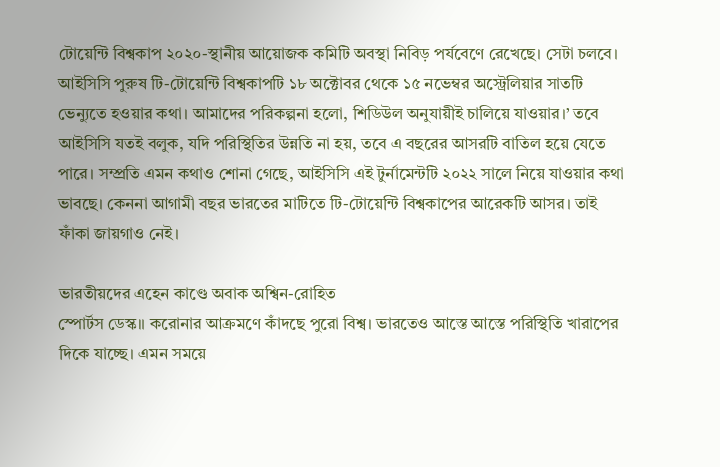টোয়েন্টি বিশ্বকাপ ২০২০-স্থানীয় আয়োজক কমিটি অবস্থা নিবিড় পর্যবেণে রেখেছে। সেটা চলবে। আইসিসি পুরুষ টি-টোয়েন্টি বিশ্বকাপটি ১৮ অক্টোবর থেকে ১৫ নভেম্বর অস্ট্রেলিয়ার সাতটি ভেন্যুতে হওয়ার কথা। আমাদের পরিকল্পনা হলো, শিডিউল অনুযায়ীই চালিয়ে যাওয়ার।’ তবে আইসিসি যতই বলুক, যদি পরিস্থিতির উন্নতি না হয়, তবে এ বছরের আসরটি বাতিল হয়ে যেতে পারে। সম্প্রতি এমন কথাও শোনা গেছে, আইসিসি এই টুর্নামেন্টটি ২০২২ সালে নিয়ে যাওয়ার কথা ভাবছে। কেননা আগামী বছর ভারতের মাটিতে টি-টোয়েন্টি বিশ্বকাপের আরেকটি আসর। তাই ফাঁকা জায়গাও নেই।

ভারতীয়দের এহেন কাণ্ডে অবাক অশ্বিন-রোহিত
স্পোর্টস ডেস্ক॥ করোনার আক্রমণে কাঁদছে পুরো বিশ্ব। ভারতেও আস্তে আস্তে পরিস্থিতি খারাপের দিকে যাচ্ছে। এমন সময়ে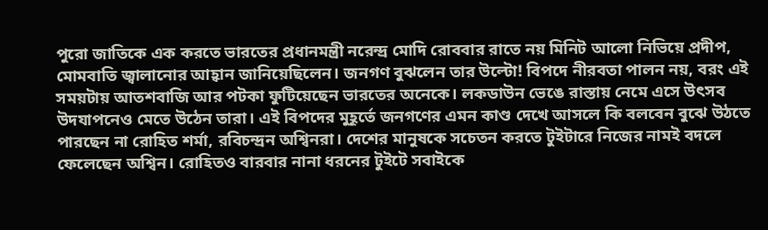পুরো জাতিকে এক করতে ভারতের প্রধানমন্ত্রী নরেন্দ্র মোদি রোববার রাতে নয় মিনিট আলো নিভিয়ে প্রদীপ, মোমবাতি জ্বালানোর আহ্বান জানিয়েছিলেন। জনগণ বুঝলেন তার উল্টো! বিপদে নীরবতা পালন নয়, বরং এই সময়টায় আতশবাজি আর পটকা ফুটিয়েছেন ভারতের অনেকে। লকডাউন ভেঙে রাস্তায় নেমে এসে উৎসব উদযাপনেও মেতে উঠেন তারা। এই বিপদের মুহূর্তে জনগণের এমন কাণ্ড দেখে আসলে কি বলবেন বুঝে উঠতে পারছেন না রোহিত শর্মা, রবিচন্দ্রন অশ্বিনরা। দেশের মানুষকে সচেতন করতে টুইটারে নিজের নামই বদলে ফেলেছেন অশ্বিন। রোহিতও বারবার নানা ধরনের টুইটে সবাইকে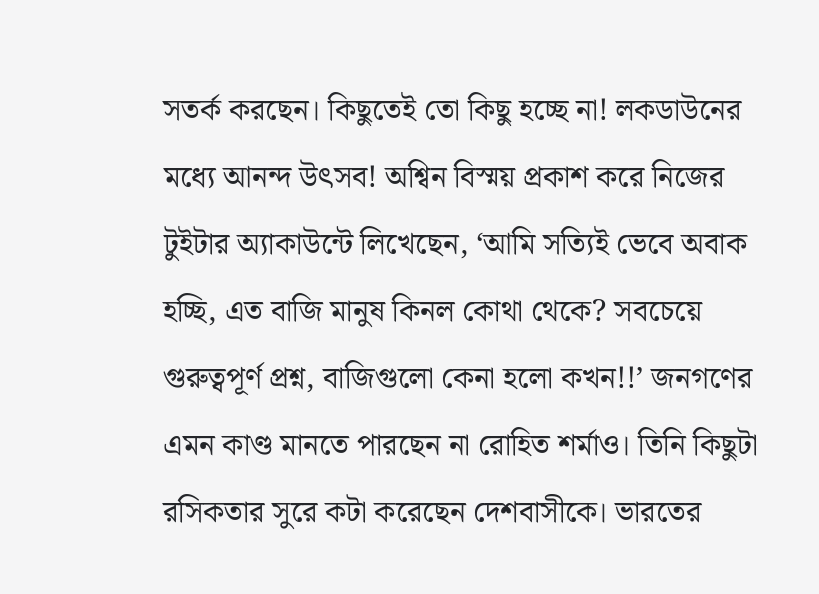সতর্ক করছেন। কিছুতেই তো কিছু হচ্ছে না! লকডাউনের মধ্যে আনন্দ উৎসব! অশ্বিন বিস্ময় প্রকাশ করে নিজের টুইটার অ্যাকাউন্টে লিখেছেন, ‘আমি সত্যিই ভেবে অবাক হচ্ছি, এত বাজি মানুষ কিনল কোথা থেকে? সবচেয়ে গুরুত্বপূর্ণ প্রশ্ন, বাজিগুলো কেনা হলো কখন!!’ জনগণের এমন কাণ্ড মানতে পারছেন না রোহিত শর্মাও। তিনি কিছুটা রসিকতার সুরে কটা করেছেন দেশবাসীকে। ভারতের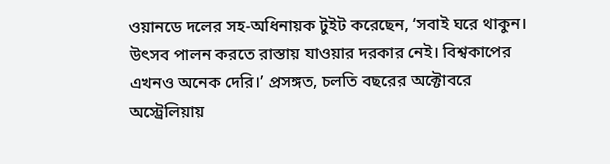ওয়ানডে দলের সহ-অধিনায়ক টুইট করেছেন, ‘সবাই ঘরে থাকুন। উৎসব পালন করতে রাস্তায় যাওয়ার দরকার নেই। বিশ্বকাপের এখনও অনেক দেরি।’ প্রসঙ্গত, চলতি বছরের অক্টোবরে অস্ট্রেলিয়ায়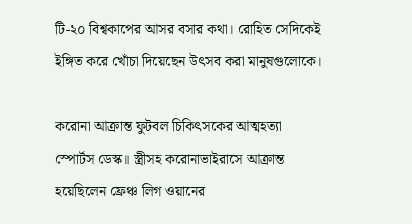টি-২০ বিশ্বকাপের আসর বসার কথা। রোহিত সেদিকেই ইঙ্গিত করে খোঁচা দিয়েছেন উৎসব করা মানুষগুলোকে।

করোনা আক্রান্ত ফুটবল চিকিৎসকের আত্মহত্যা
স্পোর্টস ডেস্ক॥ স্ত্রীসহ করোনাভাইরাসে আক্রান্ত হয়েছিলেন ফ্রেঞ্চ লিগ ওয়ানের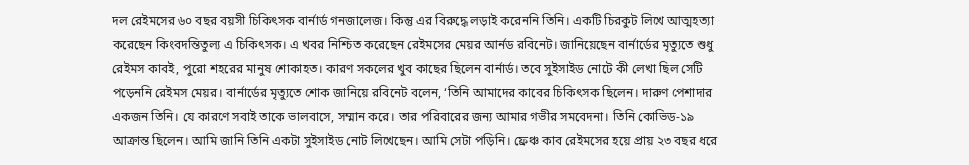দল রেইমসের ৬০ বছর বয়সী চিকিৎসক বার্নার্ড গনজালেজ। কিন্তু এর বিরুদ্ধে লড়াই করেননি তিনি। একটি চিরকুট লিখে আত্মহত্যা করেছেন কিংবদন্তিতুল্য এ চিকিৎসক। এ খবর নিশ্চিত করেছেন রেইমসের মেয়র আর্নড রবিনেট। জানিয়েছেন বার্নার্ডের মৃত্যুতে শুধু রেইমস কাবই, পুরো শহরের মানুষ শোকাহত। কারণ সকলের খুব কাছের ছিলেন বার্নার্ড। তবে সুইসাইড নোটে কী লেখা ছিল সেটি পড়েননি রেইমস মেয়র। বার্নার্ডের মৃত্যুতে শোক জানিয়ে রবিনেট বলেন, ‘তিনি আমাদের কাবের চিকিৎসক ছিলেন। দারুণ পেশাদার একজন তিনি। যে কারণে সবাই তাকে ভালবাসে, সম্মান করে। তার পরিবারের জন্য আমার গভীর সমবেদনা। তিনি কোভিড-১৯ আক্রান্ত ছিলেন। আমি জানি তিনি একটা সুইসাইড নোট লিখেছেন। আমি সেটা পড়িনি। ফ্রেঞ্চ কাব রেইমসের হয়ে প্রায় ২৩ বছর ধরে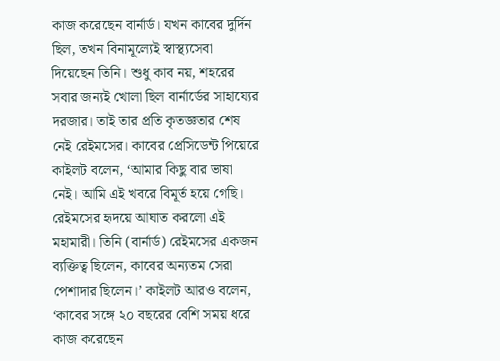কাজ করেছেন বার্নার্ড। যখন কাবের দুর্দিন ছিল, তখন বিনামূল্যেই স্বাস্থ্যসেবা দিয়েছেন তিনি। শুধু কাব নয়, শহরের সবার জন্যই খোলা ছিল বার্নার্ডের সাহায্যের দরজার। তাই তার প্রতি কৃতজ্ঞতার শেষ নেই রেইমসের। কাবের প্রেসিডেন্ট পিয়েরে কাইলট বলেন, ‘আমার কিছু বার ভাষা নেই। আমি এই খবরে বিমূর্ত হয়ে গেছি। রেইমসের হৃদয়ে আঘাত করলো এই মহামারী। তিনি (বার্নার্ড) রেইমসের একজন ব্যক্তিত্ব ছিলেন, কাবের অন্যতম সেরা পেশাদার ছিলেন।’ কাইলট আরও বলেন, ‘কাবের সঙ্গে ২০ বছরের বেশি সময় ধরে কাজ করেছেন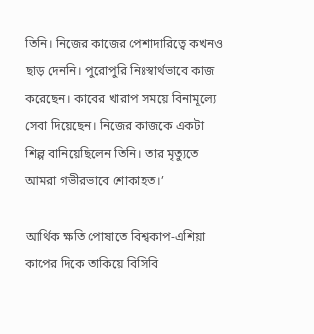তিনি। নিজের কাজের পেশাদারিত্বে কখনও ছাড় দেননি। পুরোপুরি নিঃস্বার্থভাবে কাজ করেছেন। কাবের খারাপ সময়ে বিনামূল্যে সেবা দিয়েছেন। নিজের কাজকে একটা শিল্প বানিয়েছিলেন তিনি। তার মৃত্যুতে আমরা গভীরভাবে শোকাহত।’

আর্থিক ক্ষতি পোষাতে বিশ্বকাপ-এশিয়া কাপের দিকে তাকিয়ে বিসিবি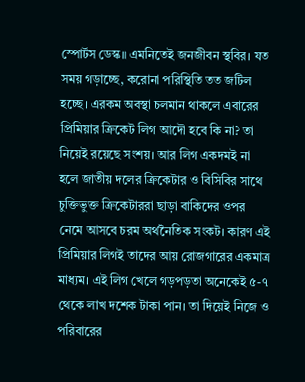স্পোর্টস ডেস্ক॥ এমনিতেই জনজীবন স্থবির। যত সময় গড়াচ্ছে, করোনা পরিস্থিতি তত জটিল হচ্ছে। এরকম অবস্থা চলমান থাকলে এবারের প্রিমিয়ার ক্রিকেট লিগ আদৌ হবে কি না? তা নিয়েই রয়েছে সংশয়। আর লিগ একদমই না হলে জাতীয় দলের ক্রিকেটার ও বিসিবির সাথে চুক্তিভুক্ত ক্রিকেটাররা ছাড়া বাকিদের ওপর নেমে আসবে চরম অর্থনৈতিক সংকট। কারণ এই প্রিমিয়ার লিগই তাদের আয় রোজগারের একমাত্র মাধ্যম। এই লিগ খেলে গড়পড়তা অনেকেই ৫-৭ থেকে লাখ দশেক টাকা পান। তা দিয়েই নিজে ও পরিবারের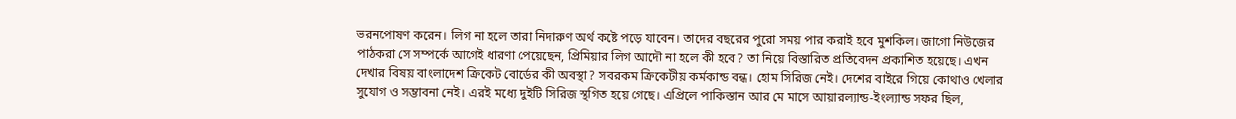ভরনপোষণ করেন। লিগ না হলে তারা নিদারুণ অর্থ কষ্টে পড়ে যাবেন। তাদের বছরের পুরো সময় পার করাই হবে মুশকিল। জাগো নিউজের পাঠকরা সে সম্পর্কে আগেই ধারণা পেয়েছেন, প্রিমিয়ার লিগ আদৌ না হলে কী হবে? তা নিয়ে বিস্তারিত প্রতিবেদন প্রকাশিত হয়েছে। এখন দেখার বিষয় বাংলাদেশ ক্রিকেট বোর্ডের কী অবস্থা? সবরকম ক্রিকেটীয় কর্মকান্ড বন্ধ। হোম সিরিজ নেই। দেশের বাইরে গিয়ে কোথাও খেলার সুযোগ ও সম্ভাবনা নেই। এরই মধ্যে দুইটি সিরিজ স্থগিত হয়ে গেছে। এপ্রিলে পাকিস্তান আর মে মাসে আয়ারল্যান্ড-ইংল্যান্ড সফর ছিল,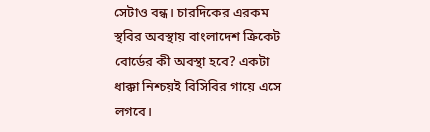সেটাও বন্ধ। চারদিকের এরকম স্থবির অবস্থায় বাংলাদেশ ক্রিকেট বোর্ডের কী অবস্থা হবে? একটা ধাক্কা নিশ্চয়ই বিসিবির গায়ে এসে লগবে।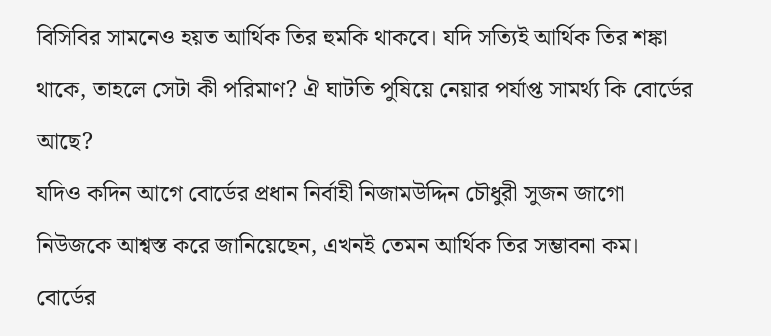বিসিবির সামনেও হয়ত আর্থিক তির হুমকি থাকবে। যদি সত্যিই আর্থিক তির শঙ্কা থাকে, তাহলে সেটা কী পরিমাণ? ঐ ঘাটতি পুষিয়ে নেয়ার পর্যাপ্ত সামর্থ্য কি বোর্ডের আছে?
যদিও কদিন আগে বোর্ডের প্রধান নির্বাহী নিজামউদ্দিন চৌধুরী সুজন জাগো নিউজকে আশ্বস্ত করে জানিয়েছেন, এখনই তেমন আর্থিক তির সম্ভাবনা কম। বোর্ডের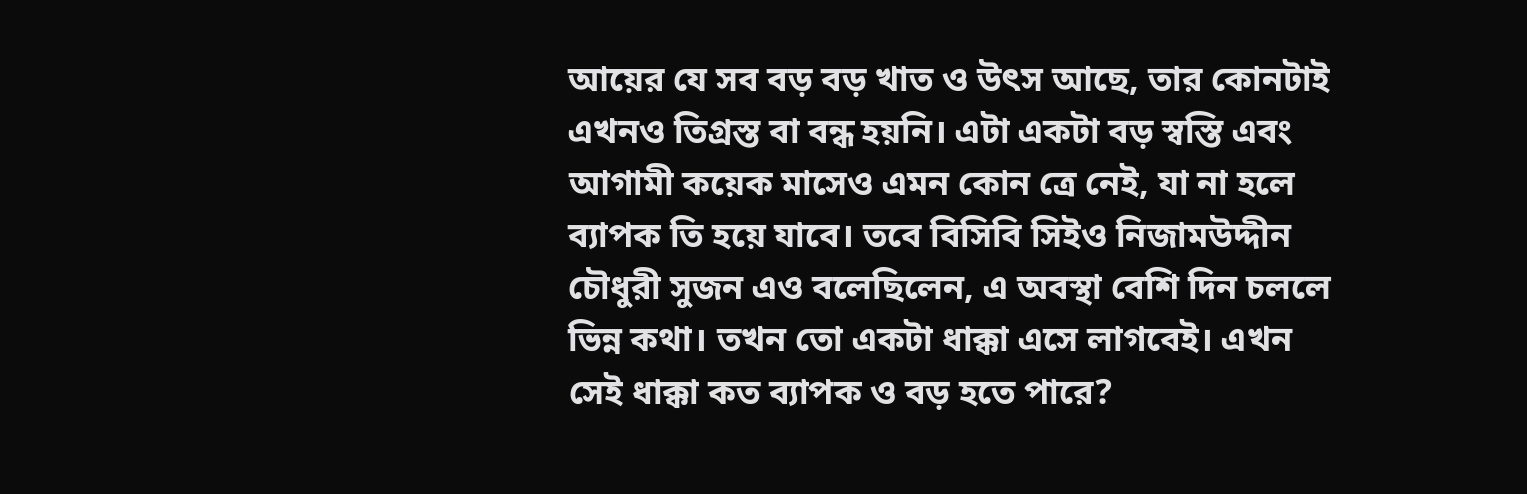আয়ের যে সব বড় বড় খাত ও উৎস আছে, তার কোনটাই এখনও তিগ্রস্ত বা বন্ধ হয়নি। এটা একটা বড় স্বস্তি এবং আগামী কয়েক মাসেও এমন কোন ত্রে নেই, যা না হলে ব্যাপক তি হয়ে যাবে। তবে বিসিবি সিইও নিজামউদ্দীন চৌধুরী সুজন এও বলেছিলেন, এ অবস্থা বেশি দিন চললে ভিন্ন কথা। তখন তো একটা ধাক্কা এসে লাগবেই। এখন সেই ধাক্কা কত ব্যাপক ও বড় হতে পারে?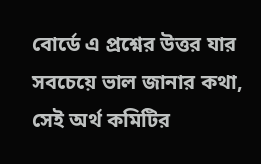বোর্ডে এ প্রশ্নের উত্তর যার সবচেয়ে ভাল জানার কথা, সেই অর্থ কমিটির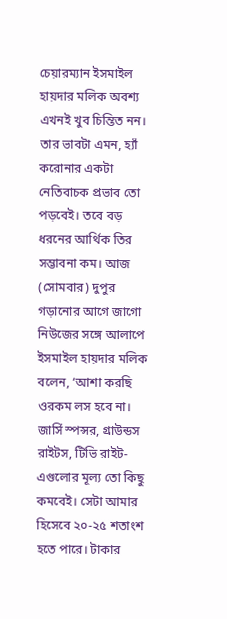চেয়ারম্যান ইসমাইল হায়দার মলিক অবশ্য এখনই খুব চিন্তিত নন। তার ভাবটা এমন, হ্যাঁ করোনার একটা নেতিবাচক প্রভাব তো পড়বেই। তবে বড় ধরনের আর্থিক তির সম্ভাবনা কম। আজ (সোমবার) দুপুর গড়ানোর আগে জাগো নিউজের সঙ্গে আলাপে ইসমাইল হায়দার মলিক বলেন, ‘আশা করছি ওরকম লস হবে না। জার্সি স্পন্সর, গ্রাউন্ডস রাইটস, টিভি রাইট- এগুলোর মূল্য তো কিছু কমবেই। সেটা আমার হিসেবে ২০-২৫ শতাংশ হতে পারে। টাকার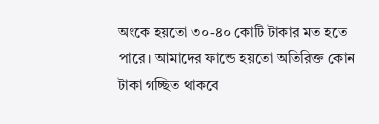অংকে হয়তো ৩০-৪০ কোটি টাকার মত হতে পারে। আমাদের ফান্ডে হয়তো অতিরিক্ত কোন টাকা গচ্ছিত থাকবে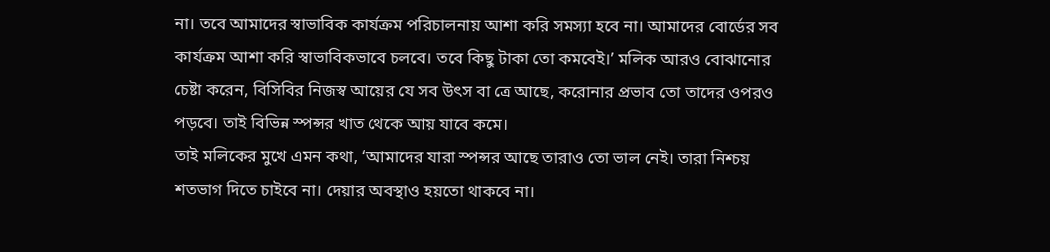না। তবে আমাদের স্বাভাবিক কার্যক্রম পরিচালনায় আশা করি সমস্যা হবে না। আমাদের বোর্ডের সব কার্যক্রম আশা করি স্বাভাবিকভাবে চলবে। তবে কিছু টাকা তো কমবেই।’ মলিক আরও বোঝানোর চেষ্টা করেন, বিসিবির নিজস্ব আয়ের যে সব উৎস বা ত্রে আছে, করোনার প্রভাব তো তাদের ওপরও পড়বে। তাই বিভিন্ন স্পন্সর খাত থেকে আয় যাবে কমে।
তাই মলিকের মুখে এমন কথা, ‘আমাদের যারা স্পন্সর আছে তারাও তো ভাল নেই। তারা নিশ্চয় শতভাগ দিতে চাইবে না। দেয়ার অবস্থাও হয়তো থাকবে না।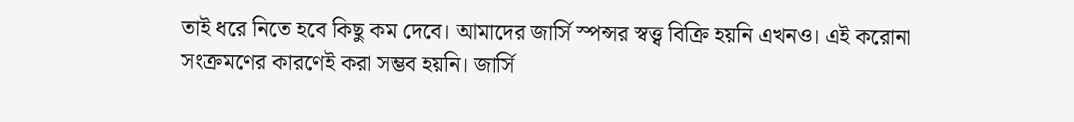তাই ধরে নিতে হবে কিছু কম দেবে। আমাদের জার্সি স্পন্সর স্বত্ত্ব বিক্রি হয়নি এখনও। এই করোনা সংক্রমণের কারণেই করা সম্ভব হয়নি। জার্সি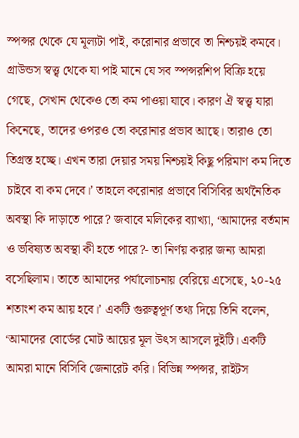স্পন্সর থেকে যে মূল্যটা পাই, করোনার প্রভাবে তা নিশ্চয়ই কমবে। গ্রাউন্ডস স্বত্ত্ব থেকে যা পাই মানে যে সব স্পন্সরশিপ বিক্রি হয়ে গেছে, সেখান থেকেও তো কম পাওয়া যাবে। কারণ ঐ স্বত্ত্ব যারা কিনেছে, তাদের ওপরও তো করোনার প্রভাব আছে। তারাও তো তিগ্রস্ত হচ্ছে। এখন তারা দেয়ার সময় নিশ্চয়ই কিছু পরিমাণ কম দিতে চাইবে বা কম দেবে।’ তাহলে করোনার প্রভাবে বিসিবির অর্থনৈতিক অবস্থা কি দাড়াতে পারে? জবাবে মলিকের ব্যাখ্যা, ‘আমাদের বর্তমান ও ভবিষ্যত অবস্থা কী হতে পারে?- তা নির্ণয় করার জন্য আমরা বসেছিলাম। তাতে আমাদের পর্যালোচনায় বেরিয়ে এসেছে, ২০-২৫ শতাংশ কম আয় হবে।’ একটি গুরুত্বপূর্ণ তথ্য দিয়ে তিনি বলেন, ‘আমাদের বোর্ডের মোট আয়ের মূল উৎস আসলে দুইটি। একটি আমরা মানে বিসিবি জেনারেট করি। বিভিন্ন স্পন্সর, রাইটস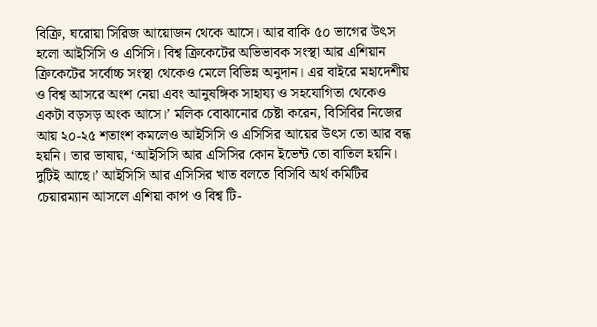বিক্রি, ঘরোয়া সিরিজ আয়োজন থেকে আসে। আর বাকি ৫০ ভাগের উৎস হলো আইসিসি ও এসিসি। বিশ্ব ক্রিকেটের অভিভাবক সংস্থা আর এশিয়ান ক্রিকেটের সর্বোচ্চ সংস্থা থেকেও মেলে বিভিন্ন অনুদান। এর বাইরে মহাদেশীয় ও বিশ্ব আসরে অংশ নেয়া এবং আনুষঙ্গিক সাহায্য ও সহযোগিতা থেকেও একটা বড়সড় অংক আসে।’ মলিক বোঝানোর চেষ্টা করেন, বিসিবির নিজের আয় ২০-২৫ শতাংশ কমলেও আইসিসি ও এসিসির আয়ের উৎস তো আর বন্ধ হয়নি। তার ভাষায়, ‘আইসিসি আর এসিসির কোন ইভেন্ট তো বাতিল হয়নি। দুটিই আছে।’ আইসিসি আর এসিসির খাত বলতে বিসিবি অর্থ কমিটির চেয়ারম্যান আসলে এশিয়া কাপ ও বিশ্ব টি-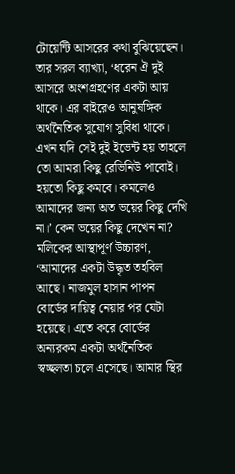টোয়েন্টি আসরের কথা বুঝিয়েছেন। তার সরল ব্যাখ্যা, ‘ধরেন ঐ দুই আসরে অংশগ্রহণের একটা আয় থাকে। এর বাইরেও আনুষঙ্গিক অর্থনৈতিক সুযোগ সুবিধা থাকে। এখন যদি সেই দুই ইভেন্ট হয় তাহলে তো আমরা কিছু রেভিনিউ পাবোই। হয়তো কিছু কমবে। কমলেও আমাদের জন্য অত ভয়ের কিছু দেখি না।’ কেন ভয়ের কিছু দেখেন না? মলিকের আস্থাপূর্ণ উচ্চারণ, ‘আমাদের একটা উদ্ধৃত তহবিল আছে। নাজমুল হাসান পাপন বোর্ডের দায়িত্ব নেয়ার পর যেটা হয়েছে। এতে করে বোর্ডের অন্যরকম একটা অর্থনৈতিক স্বচ্ছলতা চলে এসেছে। আমার স্থির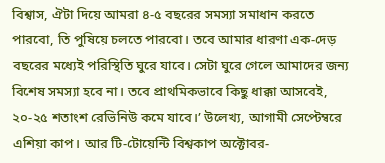বিশ্বাস, ঐটা দিয়ে আমরা ৪-৫ বছরের সমস্যা সমাধান করতে পারবো, তি পুষিয়ে চলতে পারবো। তবে আমার ধারণা এক-দেড় বছরের মধ্যেই পরিস্থিতি ঘুরে যাবে। সেটা ঘুরে গেলে আমাদের জন্য বিশেষ সমস্যা হবে না। তবে প্রাথমিকভাবে কিছু ধাক্কা আসবেই, ২০-২৫ শতাংশ রেভিনিউ কমে যাবে।’ উলেখ্য, আগামী সেপ্টেম্বরে এশিয়া কাপ। আর টি-টোয়েন্টি বিশ্বকাপ অক্টোবর-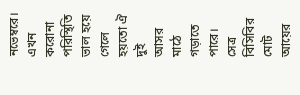নভেম্বরে। এখন করোনা পরিস্থিতি ভাল হয়ে গেলে হয়তো ঐ দুই আসর মাঠে গড়াতে পারে। সেত্র বিসিবির মোট আয়ের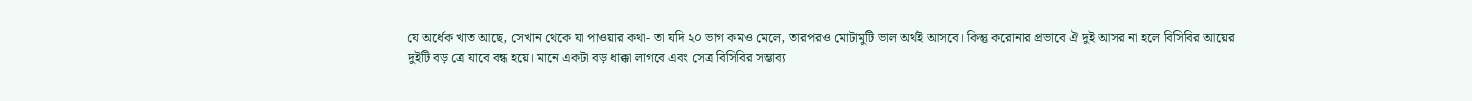যে অর্ধেক খাত আছে, সেখান থেকে যা পাওয়ার কথা- তা যদি ২০ ভাগ কমও মেলে, তারপরও মোটামুটি ভাল অর্থই আসবে। কিন্তু করোনার প্রভাবে ঐ দুই আসর না হলে বিসিবির আয়ের দুইটি বড় ত্রে যাবে বন্ধ হয়ে। মানে একটা বড় ধাক্কা লাগবে এবং সেত্র বিসিবির সম্ভাব্য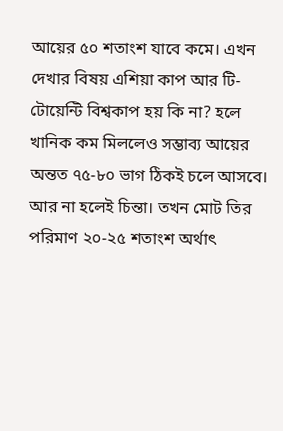আয়ের ৫০ শতাংশ যাবে কমে। এখন দেখার বিষয় এশিয়া কাপ আর টি-টোয়েন্টি বিশ্বকাপ হয় কি না? হলে খানিক কম মিললেও সম্ভাব্য আয়ের অন্তত ৭৫-৮০ ভাগ ঠিকই চলে আসবে। আর না হলেই চিন্তা। তখন মোট তির পরিমাণ ২০-২৫ শতাংশ অর্থাৎ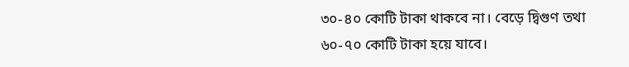৩০-৪০ কোটি টাকা থাকবে না। বেড়ে দ্বিগুণ তথা ৬০-৭০ কোটি টাকা হয়ে যাবে।